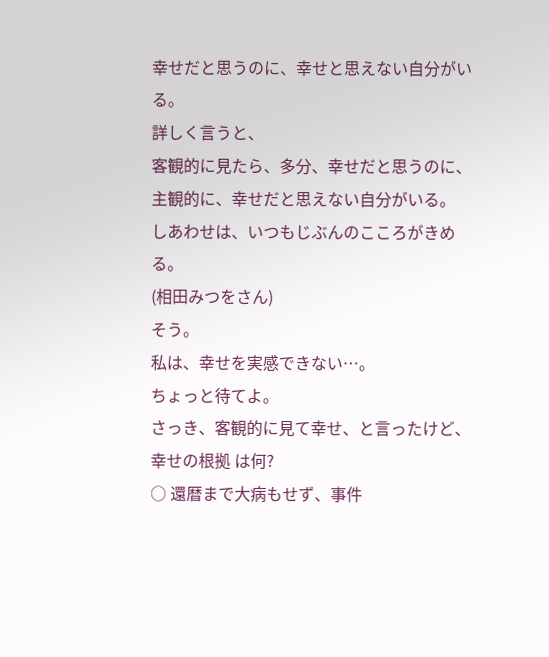幸せだと思うのに、幸せと思えない自分がいる。
詳しく言うと、
客観的に見たら、多分、幸せだと思うのに、
主観的に、幸せだと思えない自分がいる。
しあわせは、いつもじぶんのこころがきめる。
(相田みつをさん)
そう。
私は、幸せを実感できない…。
ちょっと待てよ。
さっき、客観的に見て幸せ、と言ったけど、
幸せの根拠 は何?
○ 還暦まで大病もせず、事件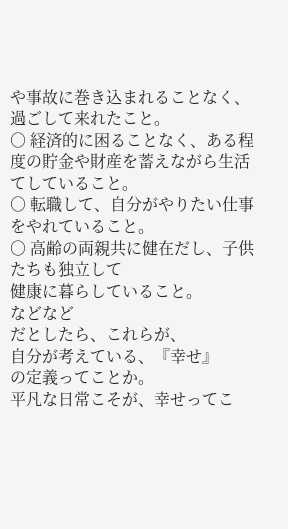や事故に巻き込まれることなく、過ごして来れたこと。
○ 経済的に困ることなく、ある程度の貯金や財産を蓄えながら生活てしていること。
○ 転職して、自分がやりたい仕事をやれていること。
○ 高齢の両親共に健在だし、子供たちも独立して
健康に暮らしていること。
などなど
だとしたら、これらが、
自分が考えている、『幸せ』
の定義ってことか。
平凡な日常こそが、幸せってこ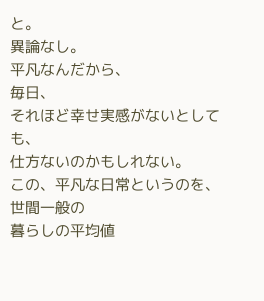と。
異論なし。
平凡なんだから、
毎日、
それほど幸せ実感がないとしても、
仕方ないのかもしれない。
この、平凡な日常というのを、
世間一般の
暮らしの平均値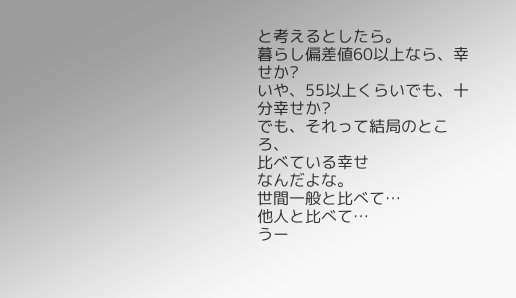と考えるとしたら。
暮らし偏差値60以上なら、幸せか?
いや、55以上くらいでも、十分幸せか?
でも、それって結局のところ、
比べている幸せ
なんだよな。
世間一般と比べて…
他人と比べて…
うー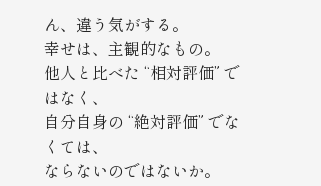ん、違う気がする。
幸せは、主観的なもの。
他人と比べた “相対評価” ではなく、
自分自身の “絶対評価” でなくては、
ならないのではないか。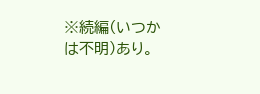※続編(いつかは不明)あり。